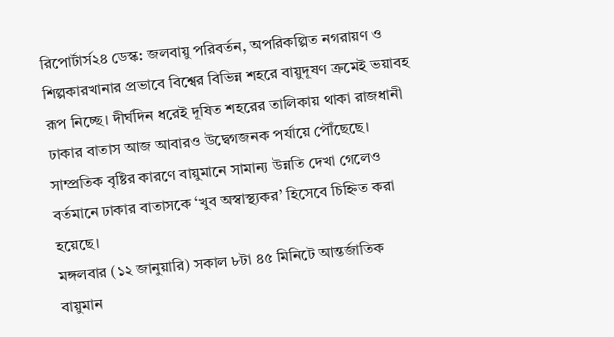রিপোর্টার্স২৪ ডেস্ক: জলবায়ু পরিবর্তন, অপরিকল্পিত নগরায়ণ ও শিল্পকারখানার প্রভাবে বিশ্বের বিভিন্ন শহরে বায়ুদূষণ ক্রমেই ভয়াবহ রূপ নিচ্ছে। দীর্ঘদিন ধরেই দূষিত শহরের তালিকায় থাকা রাজধানী ঢাকার বাতাস আজ আবারও উদ্বেগজনক পর্যায়ে পৌঁছেছে। সাম্প্রতিক বৃষ্টির কারণে বায়ুমানে সামান্য উন্নতি দেখা গেলেও বর্তমানে ঢাকার বাতাসকে ‘খুব অস্বাস্থ্যকর’ হিসেবে চিহ্নিত করা হয়েছে।
মঙ্গলবার (১২ জানুয়ারি) সকাল ৮টা ৪৫ মিনিটে আন্তর্জাতিক বায়ুমান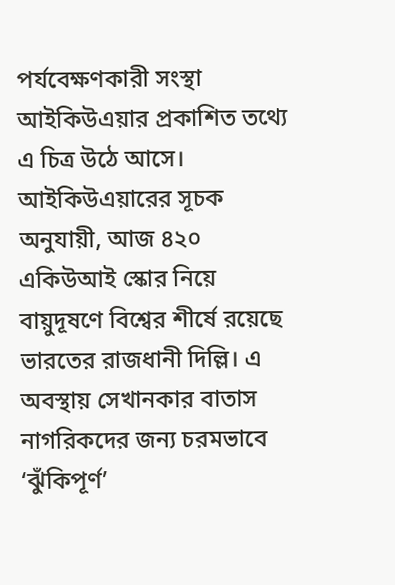পর্যবেক্ষণকারী সংস্থা আইকিউএয়ার প্রকাশিত তথ্যে এ চিত্র উঠে আসে।
আইকিউএয়ারের সূচক অনুযায়ী, আজ ৪২০ একিউআই স্কোর নিয়ে বায়ুদূষণে বিশ্বের শীর্ষে রয়েছে ভারতের রাজধানী দিল্লি। এ অবস্থায় সেখানকার বাতাস নাগরিকদের জন্য চরমভাবে ‘ঝুঁকিপূর্ণ’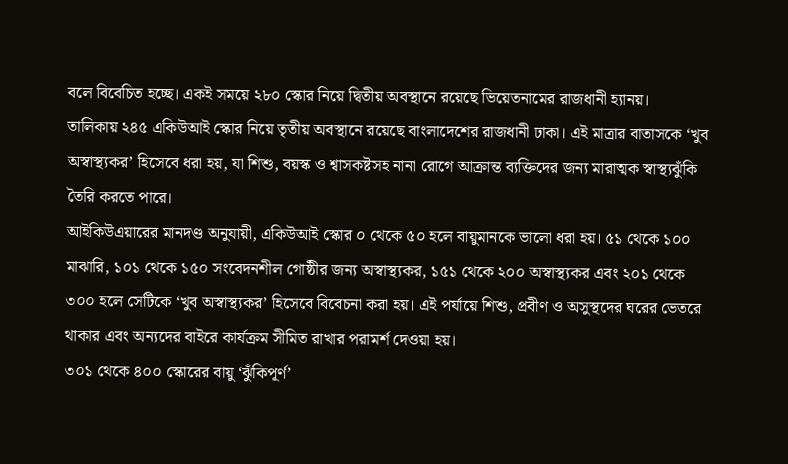বলে বিবেচিত হচ্ছে। একই সময়ে ২৮০ স্কোর নিয়ে দ্বিতীয় অবস্থানে রয়েছে ভিয়েতনামের রাজধানী হ্যানয়।
তালিকায় ২৪৫ একিউআই স্কোর নিয়ে তৃতীয় অবস্থানে রয়েছে বাংলাদেশের রাজধানী ঢাকা। এই মাত্রার বাতাসকে ‘খুব অস্বাস্থ্যকর’ হিসেবে ধরা হয়, যা শিশু, বয়স্ক ও শ্বাসকষ্টসহ নানা রোগে আক্রান্ত ব্যক্তিদের জন্য মারাত্মক স্বাস্থ্যঝুঁকি তৈরি করতে পারে।
আইকিউএয়ারের মানদণ্ড অনুযায়ী, একিউআই স্কোর ০ থেকে ৫০ হলে বায়ুমানকে ভালো ধরা হয়। ৫১ থেকে ১০০ মাঝারি, ১০১ থেকে ১৫০ সংবেদনশীল গোষ্ঠীর জন্য অস্বাস্থ্যকর, ১৫১ থেকে ২০০ অস্বাস্থ্যকর এবং ২০১ থেকে ৩০০ হলে সেটিকে ‘খুব অস্বাস্থ্যকর’ হিসেবে বিবেচনা করা হয়। এই পর্যায়ে শিশু, প্রবীণ ও অসুস্থদের ঘরের ভেতরে থাকার এবং অন্যদের বাইরে কার্যক্রম সীমিত রাখার পরামর্শ দেওয়া হয়।
৩০১ থেকে ৪০০ স্কোরের বায়ু ‘ঝুঁকিপূর্ণ’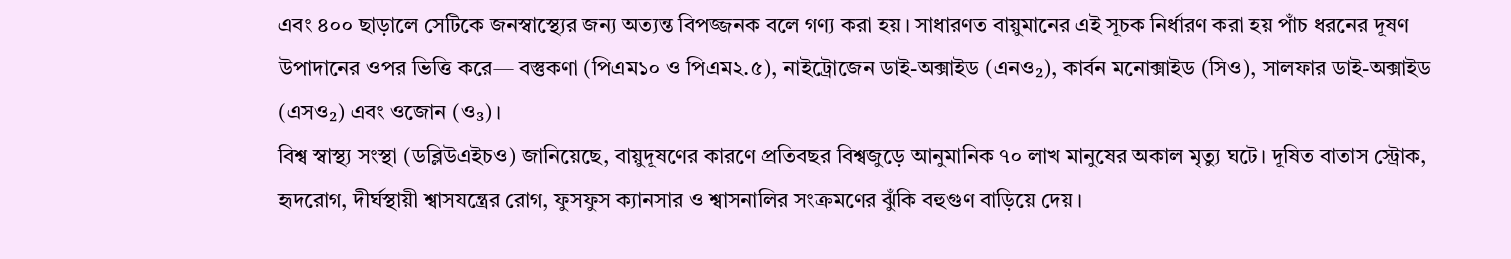এবং ৪০০ ছাড়ালে সেটিকে জনস্বাস্থ্যের জন্য অত্যন্ত বিপজ্জনক বলে গণ্য করা হয়। সাধারণত বায়ুমানের এই সূচক নির্ধারণ করা হয় পাঁচ ধরনের দূষণ উপাদানের ওপর ভিত্তি করে— বস্তুকণা (পিএম১০ ও পিএম২.৫), নাইট্রোজেন ডাই-অক্সাইড (এনও₂), কার্বন মনোক্সাইড (সিও), সালফার ডাই-অক্সাইড (এসও₂) এবং ওজোন (ও₃)।
বিশ্ব স্বাস্থ্য সংস্থা (ডব্লিউএইচও) জানিয়েছে, বায়ুদূষণের কারণে প্রতিবছর বিশ্বজুড়ে আনুমানিক ৭০ লাখ মানুষের অকাল মৃত্যু ঘটে। দূষিত বাতাস স্ট্রোক, হৃদরোগ, দীর্ঘস্থায়ী শ্বাসযন্ত্রের রোগ, ফুসফুস ক্যানসার ও শ্বাসনালির সংক্রমণের ঝুঁকি বহুগুণ বাড়িয়ে দেয়।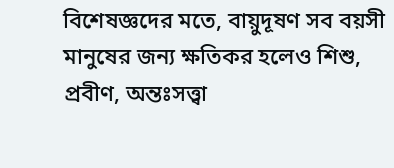বিশেষজ্ঞদের মতে, বায়ুদূষণ সব বয়সী মানুষের জন্য ক্ষতিকর হলেও শিশু, প্রবীণ, অন্তঃসত্ত্বা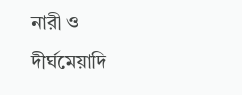নারী ও দীর্ঘমেয়াদি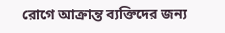রোগে আক্রান্ত ব্যক্তিদের জন্য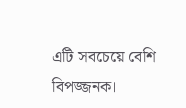এটি সবচেয়ে বেশি বিপজ্জনক।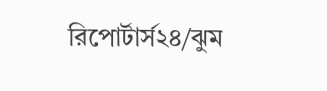রিপোর্টার্স২৪/ঝুম